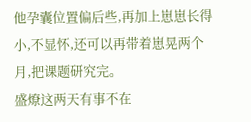他孕囊位置偏后些,再加上崽崽长得小,不显怀,还可以再带着崽晃两个月,把课题研究完。
盛燎这两天有事不在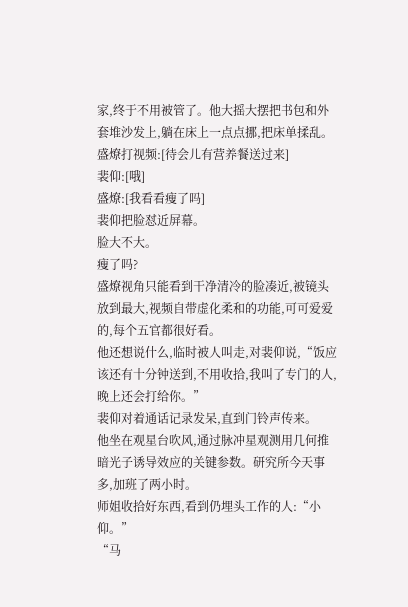家,终于不用被管了。他大摇大摆把书包和外套堆沙发上,躺在床上一点点挪,把床单揉乱。
盛燎打视频:[待会儿有营养餐送过来]
裴仰:[哦]
盛燎:[我看看瘦了吗]
裴仰把脸怼近屏幕。
脸大不大。
瘦了吗?
盛燎视角只能看到干净清冷的脸凑近,被镜头放到最大,视频自带虚化柔和的功能,可可爱爱的,每个五官都很好看。
他还想说什么,临时被人叫走,对裴仰说,“饭应该还有十分钟送到,不用收拾,我叫了专门的人,晚上还会打给你。”
裴仰对着通话记录发呆,直到门铃声传来。
他坐在观星台吹风,通过脉冲星观测用几何推暗光子诱导效应的关键参数。研究所今天事多,加班了两小时。
师姐收拾好东西,看到仍埋头工作的人:“小仰。”
“马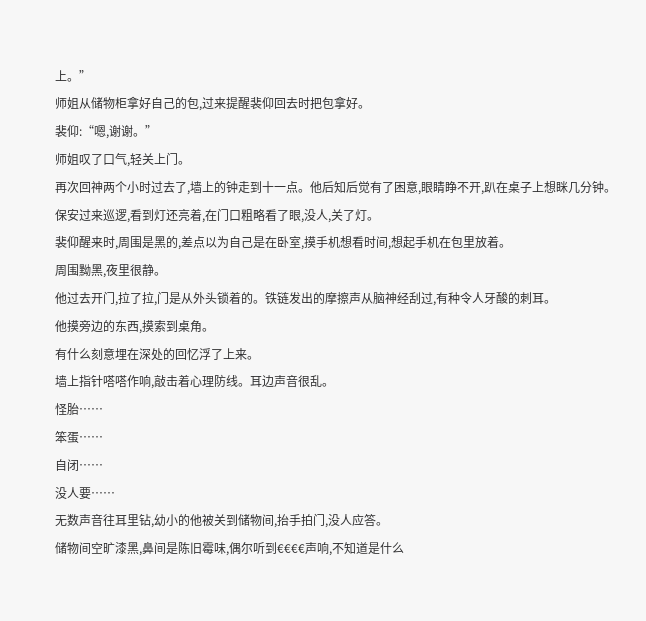上。”
师姐从储物柜拿好自己的包,过来提醒裴仰回去时把包拿好。
裴仰:“嗯,谢谢。”
师姐叹了口气,轻关上门。
再次回神两个小时过去了,墙上的钟走到十一点。他后知后觉有了困意,眼睛睁不开,趴在桌子上想眯几分钟。
保安过来巡逻,看到灯还亮着,在门口粗略看了眼,没人,关了灯。
裴仰醒来时,周围是黑的,差点以为自己是在卧室,摸手机想看时间,想起手机在包里放着。
周围黝黑,夜里很静。
他过去开门,拉了拉,门是从外头锁着的。铁链发出的摩擦声从脑神经刮过,有种令人牙酸的刺耳。
他摸旁边的东西,摸索到桌角。
有什么刻意埋在深处的回忆浮了上来。
墙上指针嗒嗒作响,敲击着心理防线。耳边声音很乱。
怪胎……
笨蛋……
自闭……
没人要……
无数声音往耳里钻,幼小的他被关到储物间,抬手拍门,没人应答。
储物间空旷漆黑,鼻间是陈旧霉味,偶尔听到€€€€声响,不知道是什么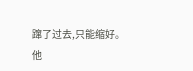蹿了过去,只能缩好。
他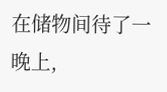在储物间待了一晚上,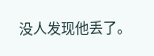没人发现他丢了。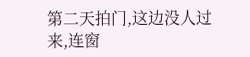第二天拍门,这边没人过来,连窗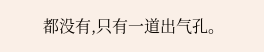都没有,只有一道出气孔。